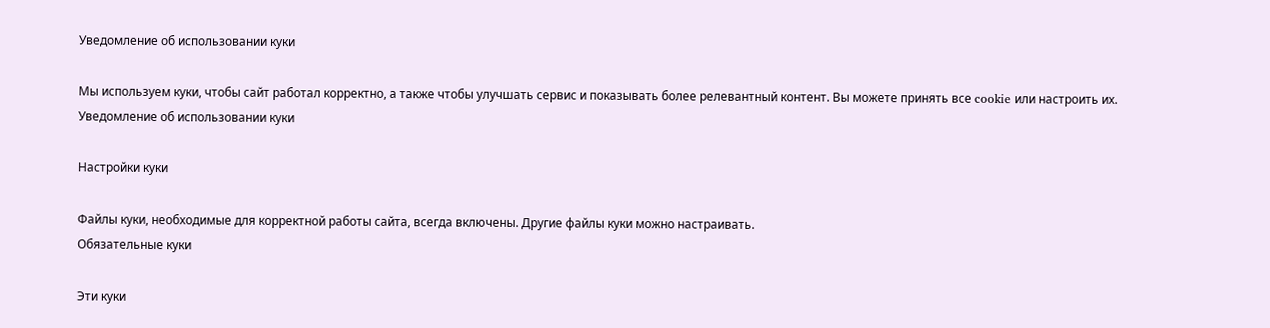Уведомление об использовании куки

Мы используем куки, чтобы сайт работал корректно, а также чтобы улучшать сервис и показывать более релевантный контент. Вы можете принять все cookie или настроить их.
Уведомление об использовании куки

Настройки куки

Файлы куки, необходимые для корректной работы сайта, всегда включены. Другие файлы куки можно настраивать.
Обязательные куки

Эти куки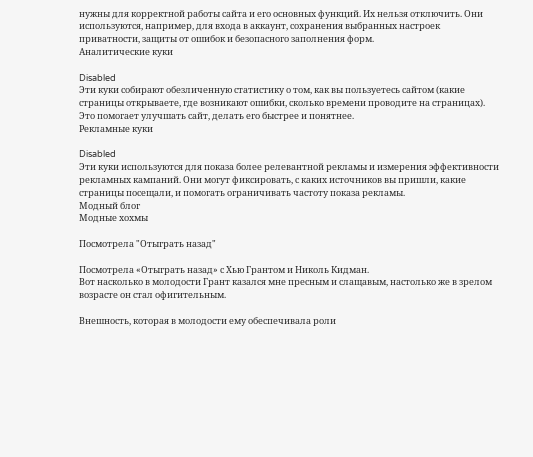нужны для корректной работы сайта и его основных функций. Их нельзя отключить. Они используются, например, для входа в аккаунт, сохранения выбранных настроек приватности, защиты от ошибок и безопасного заполнения форм.
Аналитические куки

Disabled
Эти куки собирают обезличенную статистику о том, как вы пользуетесь сайтом (какие страницы открываете, где возникают ошибки, сколько времени проводите на страницах). Это помогает улучшать сайт, делать его быстрее и понятнее.
Рекламные куки

Disabled
Эти куки используются для показа более релевантной рекламы и измерения эффективности рекламных кампаний. Они могут фиксировать, с каких источников вы пришли, какие страницы посещали, и помогать ограничивать частоту показа рекламы.
Модный блог
Модные хохмы

Посмотрела "Отыграть назад"

Посмотрела «Отыграть назад» с Хью Грантом и Николь Кидман.
Вот насколько в молодости Грант казался мне пресным и слащавым, настолько же в зрелом возрасте он стал офигительным.

Внешность, которая в молодости ему обеспечивала роли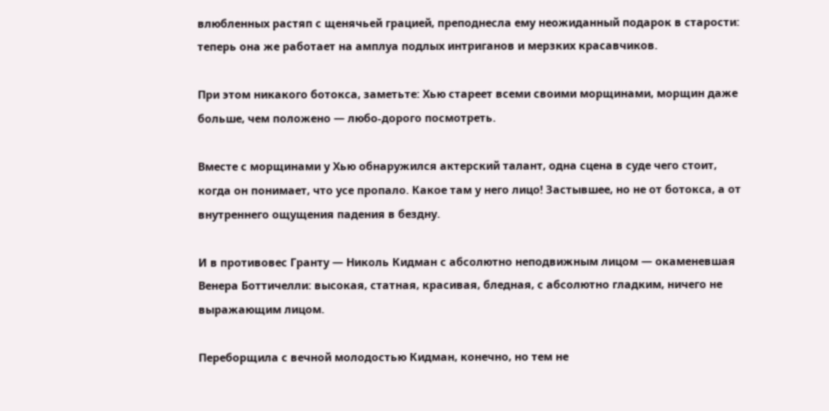влюбленных растяп с щенячьей грацией, преподнесла ему неожиданный подарок в старости: теперь она же работает на амплуа подлых интриганов и мерзких красавчиков.

При этом никакого ботокса, заметьте: Хью стареет всеми своими морщинами, морщин даже больше, чем положено — любо-дорого посмотреть.

Вместе с морщинами у Хью обнаружился актерский талант, одна сцена в суде чего стоит, когда он понимает, что усе пропало. Какое там у него лицо! Застывшее, но не от ботокса, а от внутреннего ощущения падения в бездну.

И в противовес Гранту — Николь Кидман с абсолютно неподвижным лицом — окаменевшая Венера Боттичелли: высокая, статная, красивая, бледная, с абсолютно гладким, ничего не выражающим лицом.

Переборщила с вечной молодостью Кидман, конечно, но тем не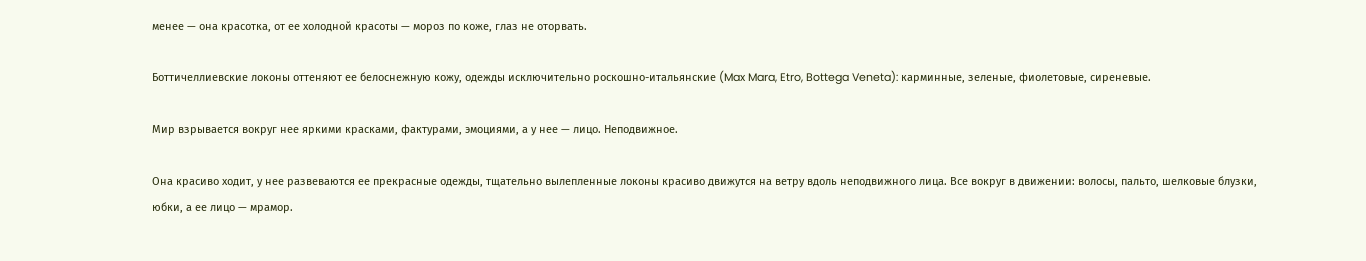менее — она красотка, от ее холодной красоты — мороз по коже, глаз не оторвать.

Боттичеллиевские локоны оттеняют ее белоснежную кожу, одежды исключительно роскошно-итальянские (Max Mara, Etro, Bottega Veneta): карминные, зеленые, фиолетовые, сиреневые.

Мир взрывается вокруг нее яркими красками, фактурами, эмоциями, а у нее — лицо. Неподвижное.

Она красиво ходит, у нее развеваются ее прекрасные одежды, тщательно вылепленные локоны красиво движутся на ветру вдоль неподвижного лица. Все вокруг в движении: волосы, пальто, шелковые блузки, юбки, а ее лицо — мрамор.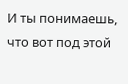И ты понимаешь, что вот под этой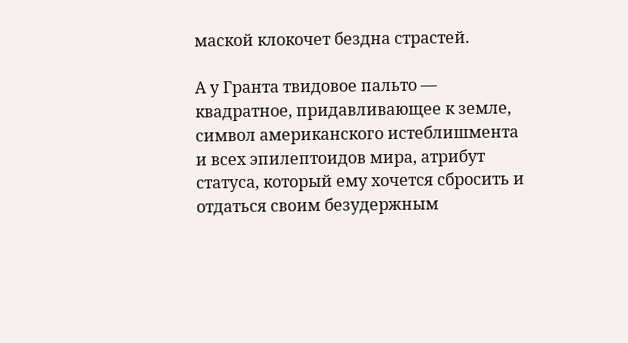маской клокочет бездна страстей.

А у Гранта твидовое пальто — квадратное, придавливающее к земле, символ американского истеблишмента и всех эпилептоидов мира, атрибут статуса, который ему хочется сбросить и отдаться своим безудержным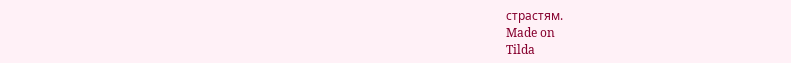страстям.
Made on
Tilda